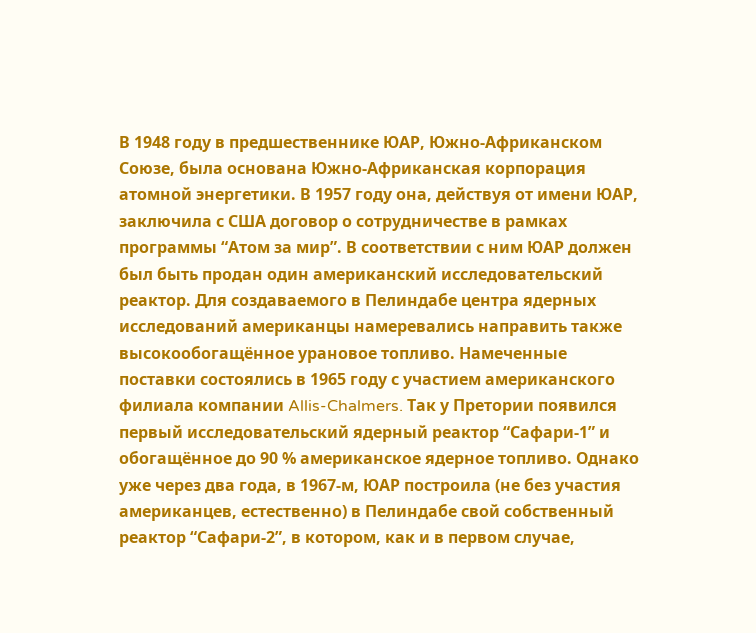В 1948 году в предшественнике ЮАР, Южно-Африканском Союзе, была основана Южно-Африканская корпорация атомной энергетики. В 1957 году она, действуя от имени ЮАР, заключила с США договор о сотрудничестве в рамках программы “Атом за мир”. В соответствии с ним ЮАР должен был быть продан один американский исследовательский реактор. Для создаваемого в Пелиндабе центра ядерных исследований американцы намеревались направить также высокообогащённое урановое топливо. Намеченные поставки состоялись в 1965 году с участием американского филиала компании Allis-Chalmers. Так у Претории появился первый исследовательский ядерный реактор “Сафари-1” и обогащённое до 90 % американское ядерное топливо. Однако уже через два года, в 1967-м, ЮАР построила (не без участия американцев, естественно) в Пелиндабе свой собственный реактор “Сафари-2”, в котором, как и в первом случае,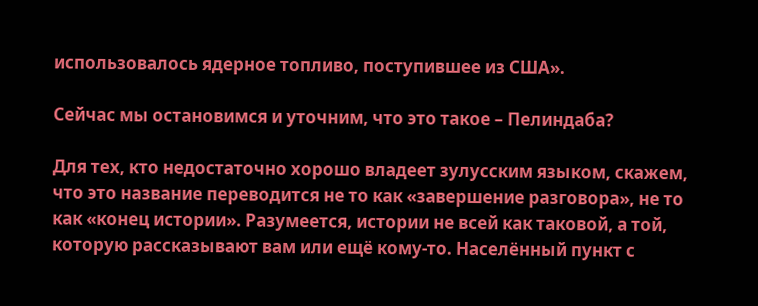использовалось ядерное топливо, поступившее из США».

Сейчас мы остановимся и уточним, что это такое – Пелиндаба?

Для тех, кто недостаточно хорошо владеет зулусским языком, скажем, что это название переводится не то как «завершение разговора», не то как «конец истории». Разумеется, истории не всей как таковой, а той, которую рассказывают вам или ещё кому-то. Населённый пункт с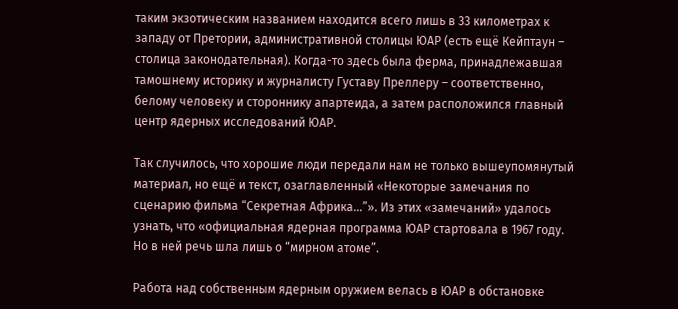таким экзотическим названием находится всего лишь в 33 километрах к западу от Претории, административной столицы ЮАР (есть ещё Кейптаун – столица законодательная). Когда-то здесь была ферма, принадлежавшая тамошнему историку и журналисту Густаву Преллеру – соответственно, белому человеку и стороннику апартеида, а затем расположился главный центр ядерных исследований ЮАР.

Так случилось, что хорошие люди передали нам не только вышеупомянутый материал, но ещё и текст, озаглавленный «Некоторые замечания по сценарию фильма “Секретная Африка…”». Из этих «замечаний» удалось узнать, что «официальная ядерная программа ЮАР стартовала в 1967 году. Но в ней речь шла лишь о “мирном атоме”.

Работа над собственным ядерным оружием велась в ЮАР в обстановке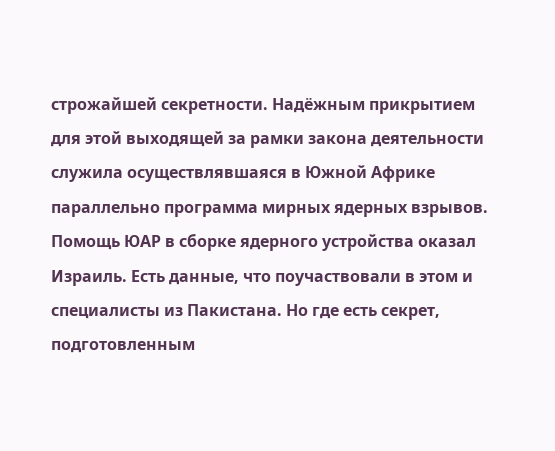строжайшей секретности. Надёжным прикрытием для этой выходящей за рамки закона деятельности служила осуществлявшаяся в Южной Африке параллельно программа мирных ядерных взрывов. Помощь ЮАР в сборке ядерного устройства оказал Израиль. Есть данные, что поучаствовали в этом и специалисты из Пакистана. Но где есть секрет, подготовленным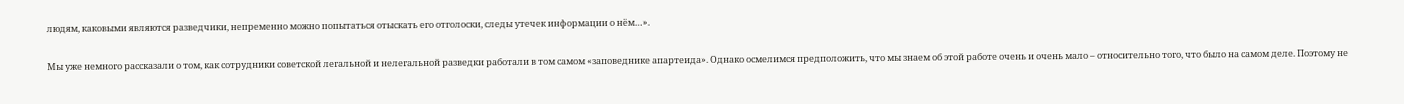людям, каковыми являются разведчики, непременно можно попытаться отыскать его отголоски, следы утечек информации о нём…».

Мы уже немного рассказали о том, как сотрудники советской легальной и нелегальной разведки работали в том самом «заповеднике апартеида». Однако осмелимся предположить, что мы знаем об этой работе очень и очень мало – относительно того, что было на самом деле. Поэтому не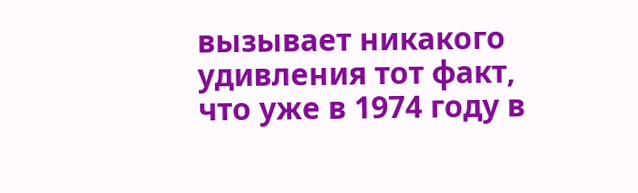вызывает никакого удивления тот факт, что уже в 1974 году в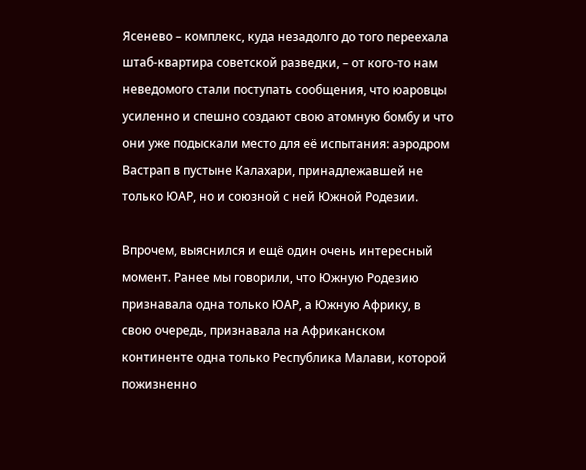Ясенево – комплекс, куда незадолго до того переехала штаб-квартира советской разведки, – от кого-то нам неведомого стали поступать сообщения, что юаровцы усиленно и спешно создают свою атомную бомбу и что они уже подыскали место для её испытания: аэродром Вастрап в пустыне Калахари, принадлежавшей не только ЮАР, но и союзной с ней Южной Родезии.

Впрочем, выяснился и ещё один очень интересный момент. Ранее мы говорили, что Южную Родезию признавала одна только ЮАР, а Южную Африку, в свою очередь, признавала на Африканском континенте одна только Республика Малави, которой пожизненно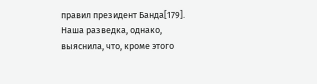правил президент Банда[179]. Наша разведка, однако, выяснила, что, кроме этого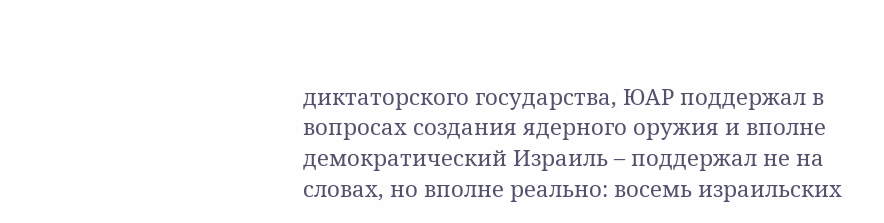диктаторского государства, ЮАР поддержал в вопросах создания ядерного оружия и вполне демократический Израиль – поддержал не на словах, но вполне реально: восемь израильских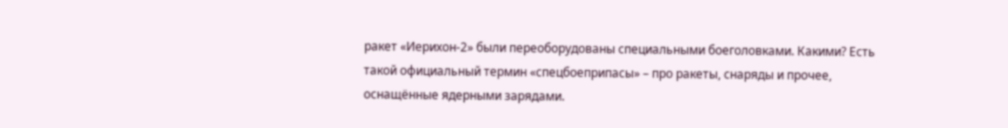ракет «Иерихон-2» были переоборудованы специальными боеголовками. Какими? Есть такой официальный термин «спецбоеприпасы» – про ракеты, снаряды и прочее, оснащённые ядерными зарядами.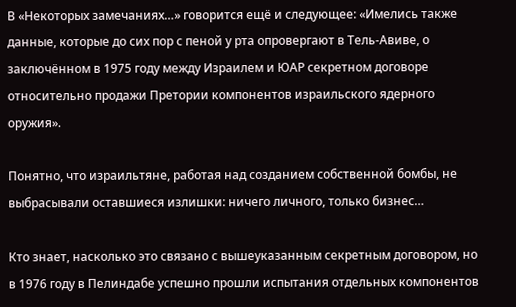В «Некоторых замечаниях…» говорится ещё и следующее: «Имелись также данные, которые до сих пор с пеной у рта опровергают в Тель-Авиве, о заключённом в 1975 году между Израилем и ЮАР секретном договоре относительно продажи Претории компонентов израильского ядерного оружия».

Понятно, что израильтяне, работая над созданием собственной бомбы, не выбрасывали оставшиеся излишки: ничего личного, только бизнес…

Кто знает, насколько это связано с вышеуказанным секретным договором, но в 1976 году в Пелиндабе успешно прошли испытания отдельных компонентов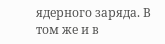ядерного заряда. В том же и в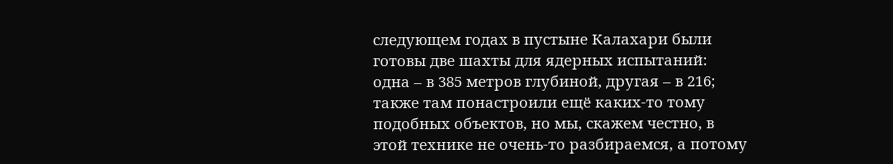следующем годах в пустыне Калахари были готовы две шахты для ядерных испытаний: одна – в 385 метров глубиной, другая – в 216; также там понастроили ещё каких-то тому подобных объектов, но мы, скажем честно, в этой технике не очень-то разбираемся, а потому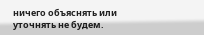ничего объяснять или уточнять не будем.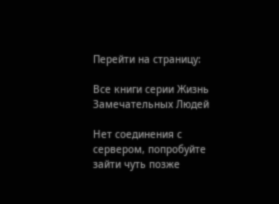Перейти на страницу:

Все книги серии Жизнь Замечательных Людей

Нет соединения с сервером, попробуйте зайти чуть позже